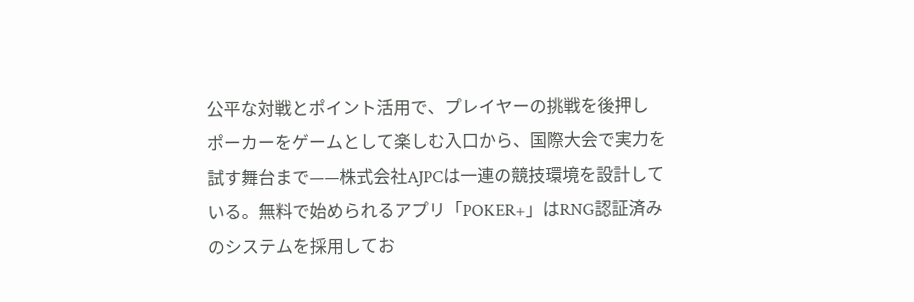公平な対戦とポイント活用で、プレイヤーの挑戦を後押し
ポーカーをゲームとして楽しむ入口から、国際大会で実力を試す舞台まで——株式会社AJPCは一連の競技環境を設計している。無料で始められるアプリ「POKER+」はRNG認証済みのシステムを採用してお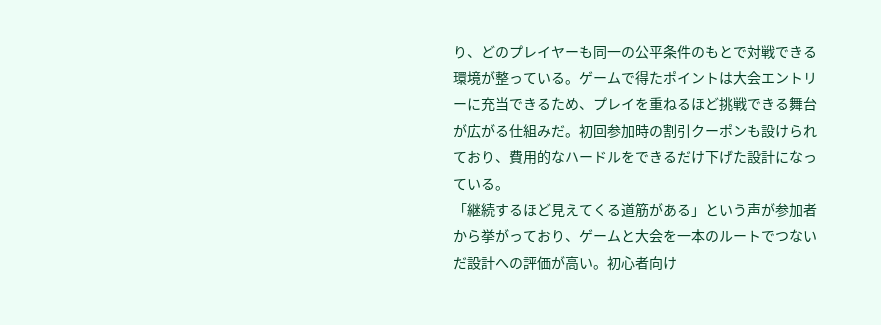り、どのプレイヤーも同一の公平条件のもとで対戦できる環境が整っている。ゲームで得たポイントは大会エントリーに充当できるため、プレイを重ねるほど挑戦できる舞台が広がる仕組みだ。初回参加時の割引クーポンも設けられており、費用的なハードルをできるだけ下げた設計になっている。
「継続するほど見えてくる道筋がある」という声が参加者から挙がっており、ゲームと大会を一本のルートでつないだ設計への評価が高い。初心者向け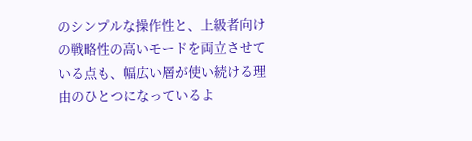のシンプルな操作性と、上級者向けの戦略性の高いモードを両立させている点も、幅広い層が使い続ける理由のひとつになっているよ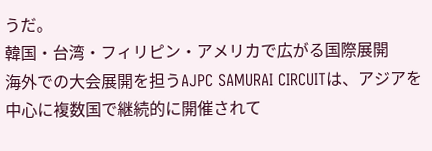うだ。
韓国・台湾・フィリピン・アメリカで広がる国際展開
海外での大会展開を担うAJPC SAMURAI CIRCUITは、アジアを中心に複数国で継続的に開催されて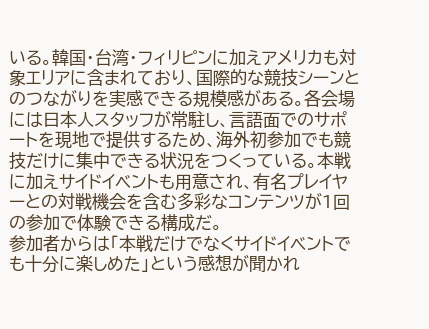いる。韓国・台湾・フィリピンに加えアメリカも対象エリアに含まれており、国際的な競技シーンとのつながりを実感できる規模感がある。各会場には日本人スタッフが常駐し、言語面でのサポートを現地で提供するため、海外初参加でも競技だけに集中できる状況をつくっている。本戦に加えサイドイベントも用意され、有名プレイヤーとの対戦機会を含む多彩なコンテンツが1回の参加で体験できる構成だ。
参加者からは「本戦だけでなくサイドイベントでも十分に楽しめた」という感想が聞かれ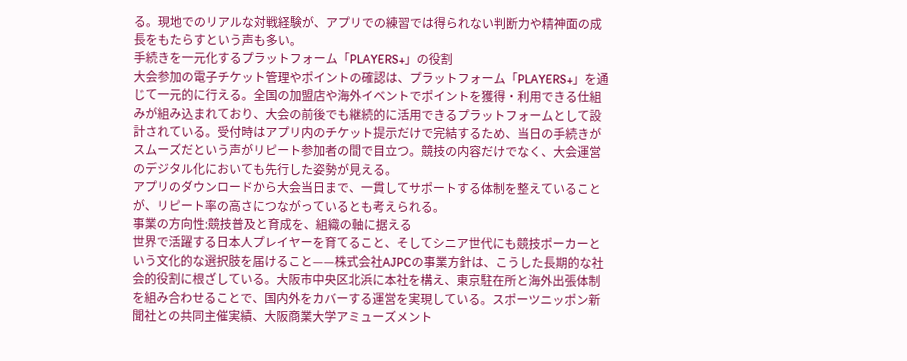る。現地でのリアルな対戦経験が、アプリでの練習では得られない判断力や精神面の成長をもたらすという声も多い。
手続きを一元化するプラットフォーム「PLAYERS+」の役割
大会参加の電子チケット管理やポイントの確認は、プラットフォーム「PLAYERS+」を通じて一元的に行える。全国の加盟店や海外イベントでポイントを獲得・利用できる仕組みが組み込まれており、大会の前後でも継続的に活用できるプラットフォームとして設計されている。受付時はアプリ内のチケット提示だけで完結するため、当日の手続きがスムーズだという声がリピート参加者の間で目立つ。競技の内容だけでなく、大会運営のデジタル化においても先行した姿勢が見える。
アプリのダウンロードから大会当日まで、一貫してサポートする体制を整えていることが、リピート率の高さにつながっているとも考えられる。
事業の方向性:競技普及と育成を、組織の軸に据える
世界で活躍する日本人プレイヤーを育てること、そしてシニア世代にも競技ポーカーという文化的な選択肢を届けること——株式会社AJPCの事業方針は、こうした長期的な社会的役割に根ざしている。大阪市中央区北浜に本社を構え、東京駐在所と海外出張体制を組み合わせることで、国内外をカバーする運営を実現している。スポーツニッポン新聞社との共同主催実績、大阪商業大学アミューズメント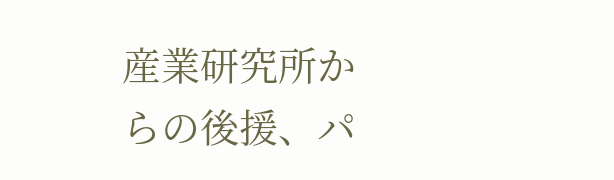産業研究所からの後援、パ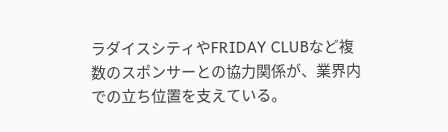ラダイスシティやFRIDAY CLUBなど複数のスポンサーとの協力関係が、業界内での立ち位置を支えている。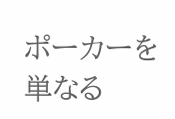ポーカーを単なる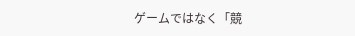ゲームではなく「競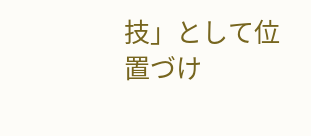技」として位置づけ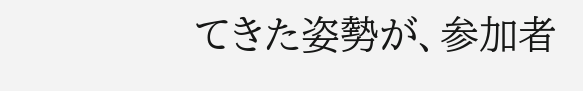てきた姿勢が、参加者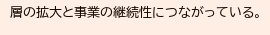層の拡大と事業の継続性につながっている。